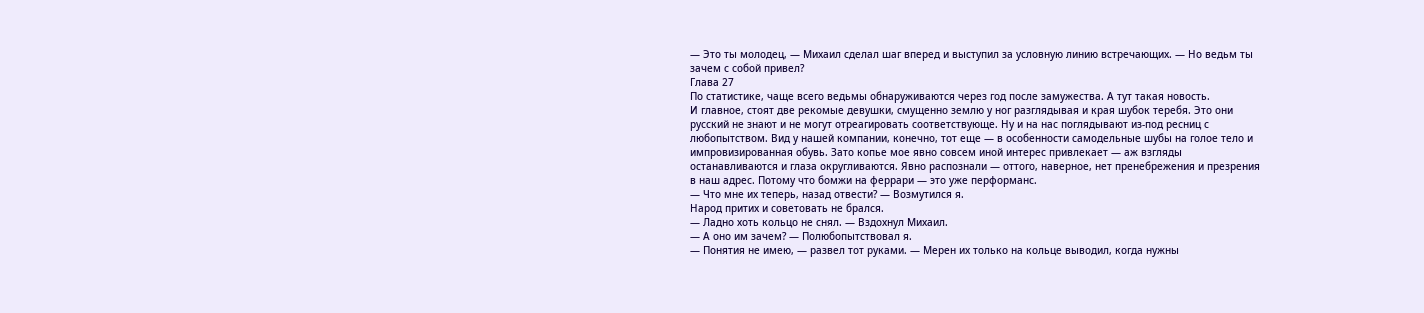— Это ты молодец, — Михаил сделал шаг вперед и выступил за условную линию встречающих. — Но ведьм ты зачем с собой привел?
Глава 27
По статистике, чаще всего ведьмы обнаруживаются через год после замужества. А тут такая новость.
И главное, стоят две рекомые девушки, смущенно землю у ног разглядывая и края шубок теребя. Это они русский не знают и не могут отреагировать соответствующе. Ну и на нас поглядывают из-под ресниц с любопытством. Вид у нашей компании, конечно, тот еще — в особенности самодельные шубы на голое тело и импровизированная обувь. Зато копье мое явно совсем иной интерес привлекает — аж взгляды останавливаются и глаза округливаются. Явно распознали — оттого, наверное, нет пренебрежения и презрения в наш адрес. Потому что бомжи на феррари — это уже перформанс.
— Что мне их теперь, назад отвести? — Возмутился я.
Народ притих и советовать не брался.
— Ладно хоть кольцо не снял. — Вздохнул Михаил.
— А оно им зачем? — Полюбопытствовал я.
— Понятия не имею, — развел тот руками. — Мерен их только на кольце выводил, когда нужны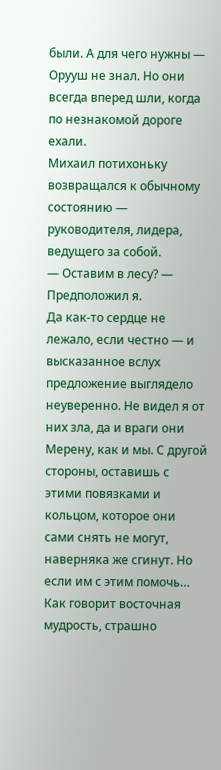были. А для чего нужны — Орууш не знал. Но они всегда вперед шли, когда по незнакомой дороге ехали.
Михаил потихоньку возвращался к обычному состоянию — руководителя, лидера, ведущего за собой.
— Оставим в лесу? — Предположил я.
Да как-то сердце не лежало, если честно — и высказанное вслух предложение выглядело неуверенно. Не видел я от них зла, да и враги они Мерену, как и мы. С другой стороны, оставишь с этими повязками и кольцом, которое они сами снять не могут, наверняка же сгинут. Но если им с этим помочь… Как говорит восточная мудрость, страшно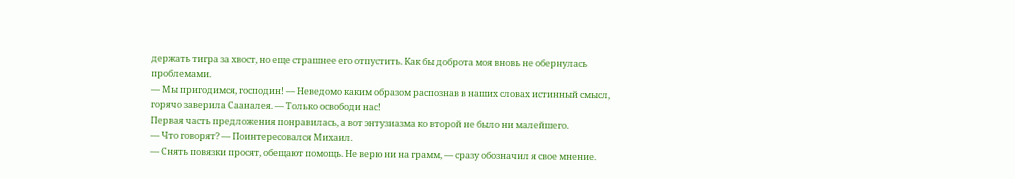держать тигра за хвост, но еще страшнее его отпустить. Как бы доброта моя вновь не обернулась проблемами.
— Мы пригодимся, господин! — Неведомо каким образом распознав в наших словах истинный смысл, горячо заверила Сааналея. — Только освободи нас!
Первая часть предложения понравилась, а вот энтузиазма ко второй не было ни малейшего.
— Что говорят? — Поинтересовался Михаил.
— Снять повязки просят, обещают помощь. Не верю ни на грамм, — сразу обозначил я свое мнение.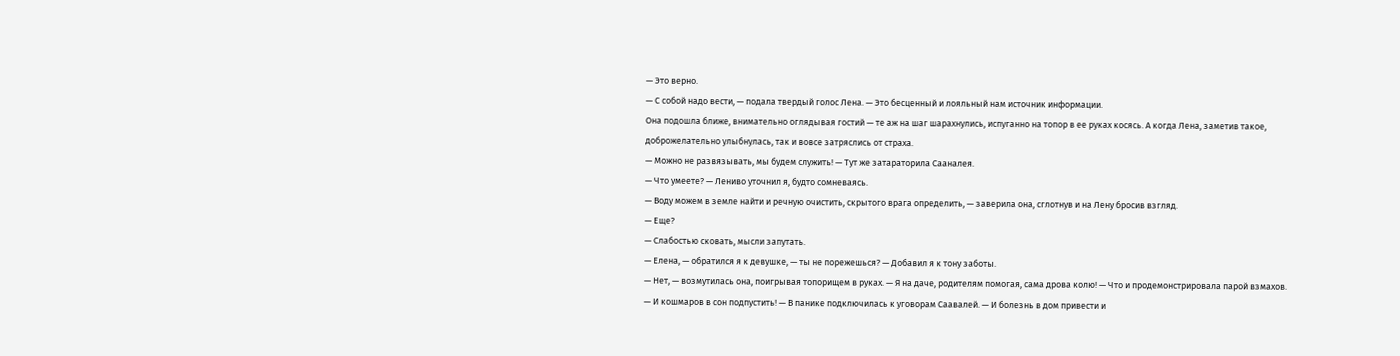— Это верно.
— С собой надо вести, — подала твердый голос Лена. — Это бесценный и лояльный нам источник информации.
Она подошла ближе, внимательно оглядывая гостий — те аж на шаг шарахнулись, испуганно на топор в ее руках косясь. А когда Лена, заметив такое, доброжелательно улыбнулась, так и вовсе затряслись от страха.
— Можно не развязывать, мы будем служить! — Тут же затараторила Сааналея.
— Что умеете? — Лениво уточнил я, будто сомневаясь.
— Воду можем в земле найти и речную очистить, скрытого врага определить, — заверила она, сглотнув и на Лену бросив взгляд.
— Еще?
— Слабостью сковать, мысли запутать.
— Елена, — обратился я к девушке, — ты не порежешься? — Добавил я к тону заботы.
— Нет, — возмутилась она, поигрывая топорищем в руках. — Я на даче, родителям помогая, сама дрова колю! — Что и продемонстрировала парой взмахов.
— И кошмаров в сон подпустить! — В панике подключилась к уговорам Саавалей. — И болезнь в дом привести и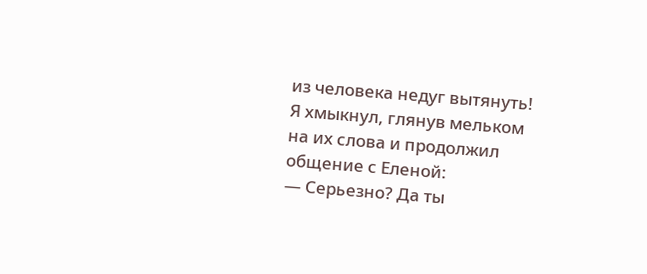из человека недуг вытянуть!
Я хмыкнул, глянув мельком на их слова и продолжил общение с Еленой:
— Серьезно? Да ты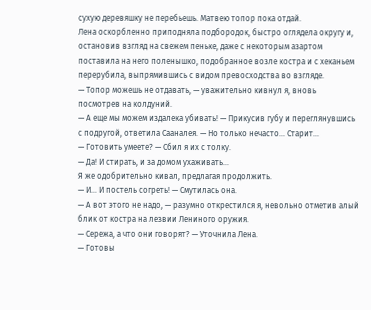сухую деревяшку не перебьешь. Матвею топор пока отдай.
Лена оскорбленно приподняла подбородок, быстро оглядела округу и, остановив взгляд на свежем пеньке, даже с некоторым азартом поставила на него поленышко, подобранное возле костра и с хеканьем перерубила, выпрямившись с видом превосходства во взгляде.
— Топор можешь не отдавать, — уважительно кивнул я, вновь посмотрев на колдуний.
— А еще мы можем издалека убивать! — Прикусив губу и переглянувшись с подругой, ответила Сааналея. — Но только нечасто… Старит…
— Готовить умеете? — Сбил я их с толку.
— Да! И стирать, и за домом ухаживать…
Я же одобрительно кивал, предлагая продолжить.
— И… И постель согреть! — Смутилась она.
— А вот этого не надо, — разумно открестился я, невольно отметив алый блик от костра на лезвии Лениного оружия.
— Сережа, а что они говорят? — Уточнила Лена.
— Готовы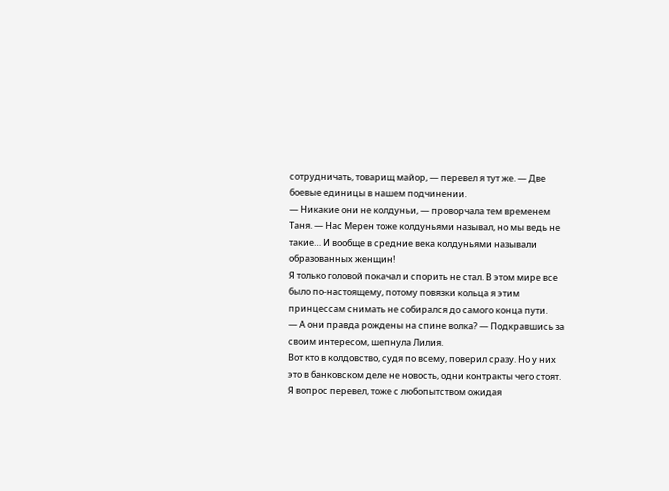сотрудничать, товарищ майор, — перевел я тут же. — Две боевые единицы в нашем подчинении.
— Никакие они не колдуньи, — проворчала тем временем Таня. — Нас Мерен тоже колдуньями называл, но мы ведь не такие… И вообще в средние века колдуньями называли образованных женщин!
Я только головой покачал и спорить не стал. В этом мире все было по-настоящему, потому повязки кольца я этим принцессам снимать не собирался до самого конца пути.
— А они правда рождены на спине волка? — Подкравшись за своим интересом, шепнула Лилия.
Вот кто в колдовство, судя по всему, поверил сразу. Но у них это в банковском деле не новость, одни контракты чего стоят.
Я вопрос перевел, тоже с любопытством ожидая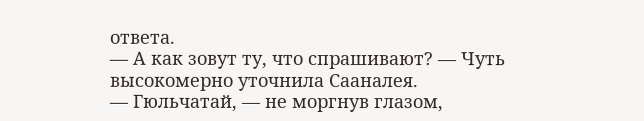ответа.
— А как зовут ту, что спрашивают? — Чуть высокомерно уточнила Сааналея.
— Гюльчатай, — не моргнув глазом,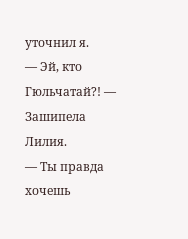уточнил я.
— Эй, кто Гюльчатай?! — Зашипела Лилия.
— Ты правда хочешь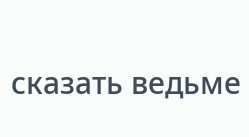сказать ведьме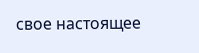свое настоящее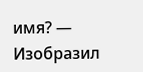имя? — Изобразил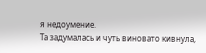я недоумение.
Та задумалась и чуть виновато кивнула,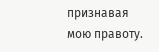признавая мою правоту.